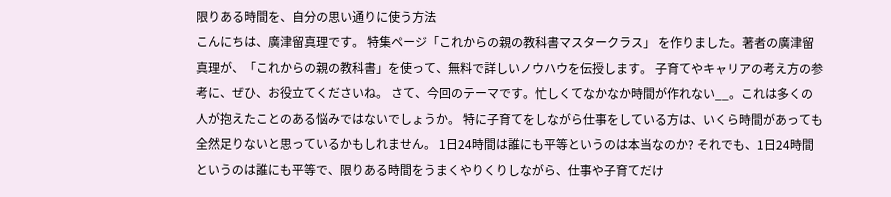限りある時間を、自分の思い通りに使う方法
こんにちは、廣津留真理です。 特集ページ「これからの親の教科書マスタークラス」 を作りました。著者の廣津留真理が、「これからの親の教科書」を使って、無料で詳しいノウハウを伝授します。 子育てやキャリアの考え方の参考に、ぜひ、お役立てくださいね。 さて、今回のテーマです。忙しくてなかなか時間が作れない__。これは多くの人が抱えたことのある悩みではないでしょうか。 特に子育てをしながら仕事をしている方は、いくら時間があっても全然足りないと思っているかもしれません。 1日24時間は誰にも平等というのは本当なのか? それでも、1日24時間というのは誰にも平等で、限りある時間をうまくやりくりしながら、仕事や子育てだけ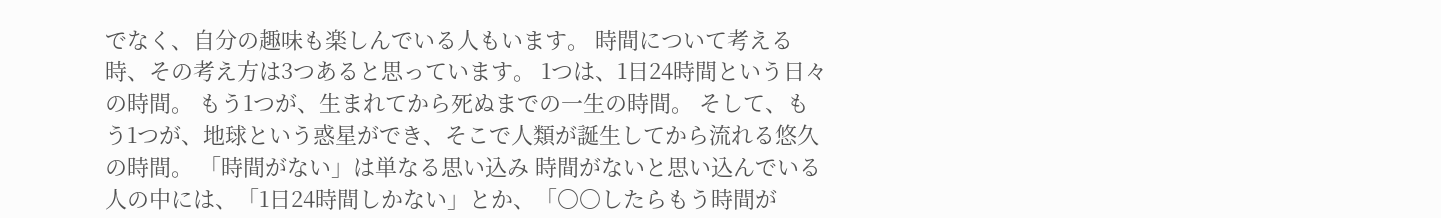でなく、自分の趣味も楽しんでいる人もいます。 時間について考える時、その考え方は3つあると思っています。 1つは、1日24時間という日々の時間。 もう1つが、生まれてから死ぬまでの一生の時間。 そして、もう1つが、地球という惑星ができ、そこで人類が誕生してから流れる悠久の時間。 「時間がない」は単なる思い込み 時間がないと思い込んでいる人の中には、「1日24時間しかない」とか、「〇〇したらもう時間が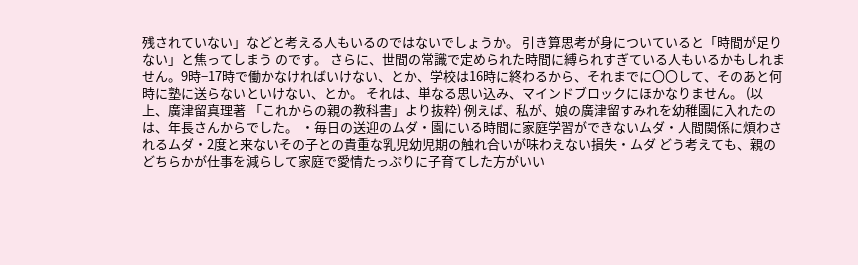残されていない」などと考える人もいるのではないでしょうか。 引き算思考が身についていると「時間が足りない」と焦ってしまう のです。 さらに、世間の常識で定められた時間に縛られすぎている人もいるかもしれません。9時−17時で働かなければいけない、とか、学校は16時に終わるから、それまでに〇〇して、そのあと何時に塾に送らないといけない、とか。 それは、単なる思い込み、マインドブロックにほかなりません。 (以上、廣津留真理著 「これからの親の教科書」より抜粋) 例えば、私が、娘の廣津留すみれを幼稚園に入れたのは、年長さんからでした。 ・毎日の送迎のムダ・園にいる時間に家庭学習ができないムダ・人間関係に煩わされるムダ・2度と来ないその子との貴重な乳児幼児期の触れ合いが味わえない損失・ムダ どう考えても、親のどちらかが仕事を減らして家庭で愛情たっぷりに子育てした方がいい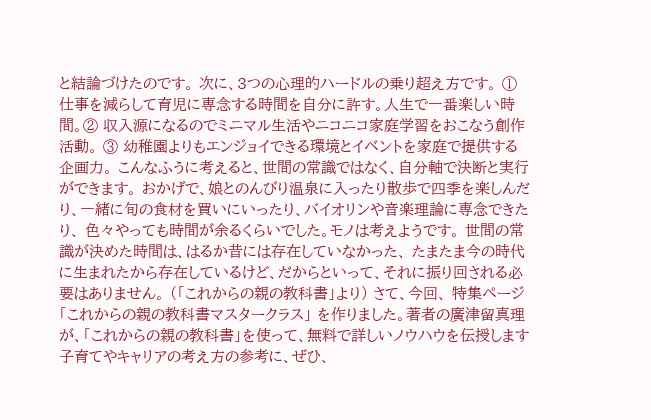と結論づけたのです。 次に、3つの心理的ハードルの乗り超え方です。 ① 仕事を減らして育児に専念する時間を自分に許す。人生で一番楽しい時間。② 収入源になるのでミニマル生活やニコニコ家庭学習をおこなう創作活動。 ③ 幼稚園よりもエンジョイできる環境とイベントを家庭で提供する企画力。 こんなふうに考えると、世間の常識ではなく、自分軸で決断と実行ができます。 おかげで、娘とのんびり温泉に入ったり散歩で四季を楽しんだり、一緒に旬の食材を買いにいったり、バイオリンや音楽理論に専念できたり、 色々やっても時間が余るくらいでした。モノは考えようです。 世間の常識が決めた時間は、はるか昔には存在していなかった、 たまたま今の時代に生まれたから存在しているけど、だからといって、それに振り回される必要はありません。 (「これからの親の教科書」より) さて、今回、 特集ページ「これからの親の教科書マスタークラス」 を作りました。著者の廣津留真理が、「これからの親の教科書」を使って、無料で詳しいノウハウを伝授します 子育てやキャリアの考え方の参考に、ぜひ、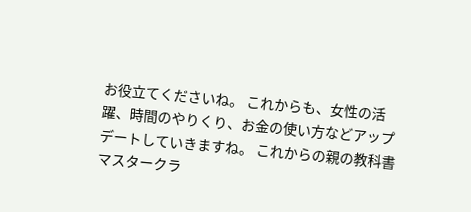お役立てくださいね。 これからも、女性の活躍、時間のやりくり、お金の使い方などアップデートしていきますね。 これからの親の教科書マスタークラ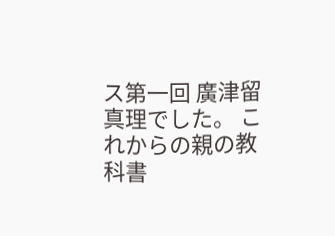ス第一回 廣津留真理でした。 これからの親の教科書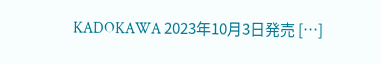KADOKAWA 2023年10月3日発売 […]